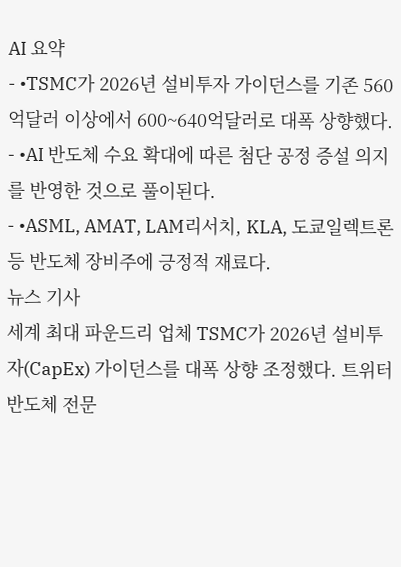AI 요약
- •TSMC가 2026년 설비투자 가이던스를 기존 560억달러 이상에서 600~640억달러로 대폭 상향했다.
- •AI 반도체 수요 확대에 따른 첨단 공정 증설 의지를 반영한 것으로 풀이된다.
- •ASML, AMAT, LAM리서치, KLA, 도쿄일렉트론 등 반도체 장비주에 긍정적 재료다.
뉴스 기사
세계 최대 파운드리 업체 TSMC가 2026년 설비투자(CapEx) 가이던스를 대폭 상향 조정했다. 트위터 반도체 전문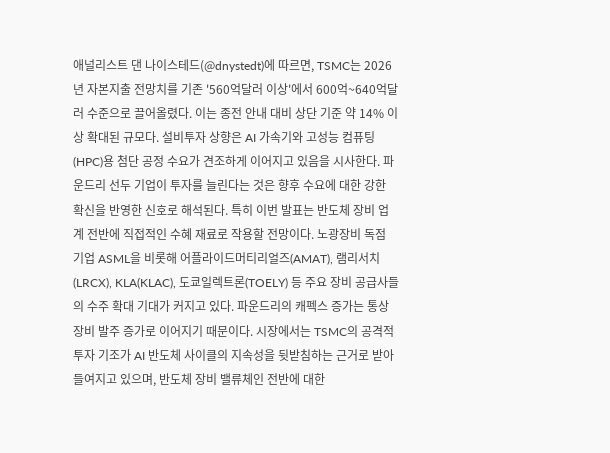애널리스트 댄 나이스테드(@dnystedt)에 따르면, TSMC는 2026년 자본지출 전망치를 기존 '560억달러 이상'에서 600억~640억달러 수준으로 끌어올렸다. 이는 종전 안내 대비 상단 기준 약 14% 이상 확대된 규모다. 설비투자 상향은 AI 가속기와 고성능 컴퓨팅(HPC)용 첨단 공정 수요가 견조하게 이어지고 있음을 시사한다. 파운드리 선두 기업이 투자를 늘린다는 것은 향후 수요에 대한 강한 확신을 반영한 신호로 해석된다. 특히 이번 발표는 반도체 장비 업계 전반에 직접적인 수혜 재료로 작용할 전망이다. 노광장비 독점 기업 ASML을 비롯해 어플라이드머티리얼즈(AMAT), 램리서치(LRCX), KLA(KLAC), 도쿄일렉트론(TOELY) 등 주요 장비 공급사들의 수주 확대 기대가 커지고 있다. 파운드리의 캐펙스 증가는 통상 장비 발주 증가로 이어지기 때문이다. 시장에서는 TSMC의 공격적 투자 기조가 AI 반도체 사이클의 지속성을 뒷받침하는 근거로 받아들여지고 있으며, 반도체 장비 밸류체인 전반에 대한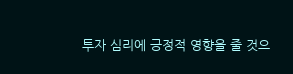투자 심리에 긍정적 영향을 줄 것으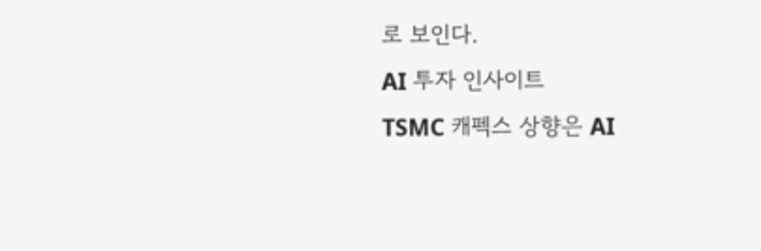로 보인다.
AI 투자 인사이트
TSMC 캐펙스 상향은 AI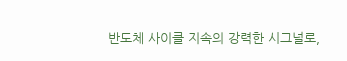반도체 사이클 지속의 강력한 시그널로,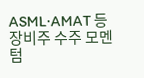ASML·AMAT 등 장비주 수주 모멘텀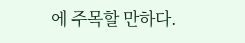에 주목할 만하다.